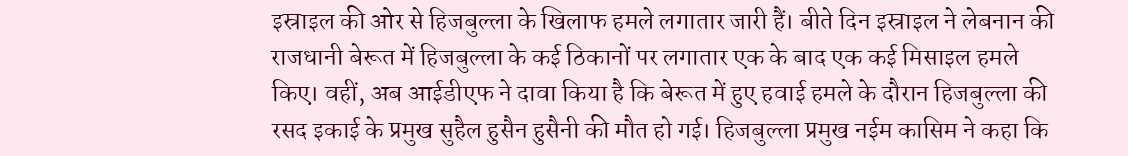इस्राइल की ओर से हिजबुल्ला के खिलाफ हमले लगातार जारी हैं। बीते दिन इस्राइल ने लेबनान की राजधानी बेरूत में हिजबुल्ला के कई ठिकानों पर लगातार एक के बाद एक कई मिसाइल हमले किए। वहीं, अब आईडीएफ ने दावा किया है कि बेरूत में हुए हवाई हमले के दौरान हिजबुल्ला की रसद इकाई के प्रमुख सुहैल हुसैन हुसैनी की मौत हो गई। हिजबुल्ला प्रमुख नईम कासिम ने कहा कि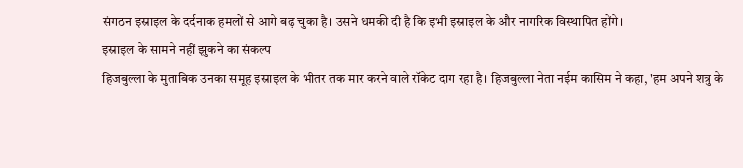संगठन इस्राइल के दर्दनाक हमलों से आगे बढ़ चुका है। उसने धमकी दी है कि इभी इस्राइल के और नागरिक विस्थापित होंगे।
इस्राइल के सामने नहीं झुकने का संकल्प
हिजबुल्ला के मुताबिक उनका समूह इस्राइल के भीतर तक मार करने वाले रॉकेट दाग रहा है। हिजबुल्ला नेता नईम कासिम ने कहा, 'हम अपने शत्रु के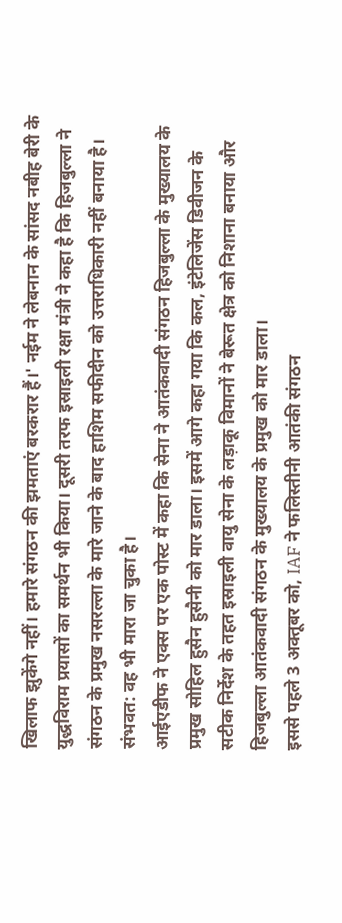खिलाफ झुकेंगे नहीं। हमारे संगठन की झमताएं बरकरार हैं।' नईम ने लेबनान के सांसद नबीह बेरी के युद्धविराम प्रयासों का समर्थन भी किया। दूसरी तरफ इस्राइली रक्षा मंत्री ने कहा है कि हिजबुल्ला ने संगठन के प्रमुख नसरल्ला के मारे जाने के बाद हाशिम सफीदीन को उत्तराधिकारी नहीं बनाया है। संभवत: वह भी मारा जा चुका है।
आईएडीफ ने एक्स पर एक पोस्ट में कहा कि सेना ने आतंकवादी संगठन हिजबुल्ला के मुख्यालय के प्रमुख सोहिल हुसैन हुसैनी को मार डाला। इसमें आगे कहा गया कि कल, इंटेलिजेंस डिवीजन के सटीक निर्देश के तहत इस्राइली वायु सेना के लड़ाकू विमानों ने बेरूत क्षेत्र को निशाना बनाया और हिजबुल्ला आतंकवादी संगठन के मुख्यालय के प्रमुख को मार डाला।
इससे पहले 3 अक्तूबर को, IAF ने फलिस्तीनी आतंकी संगठन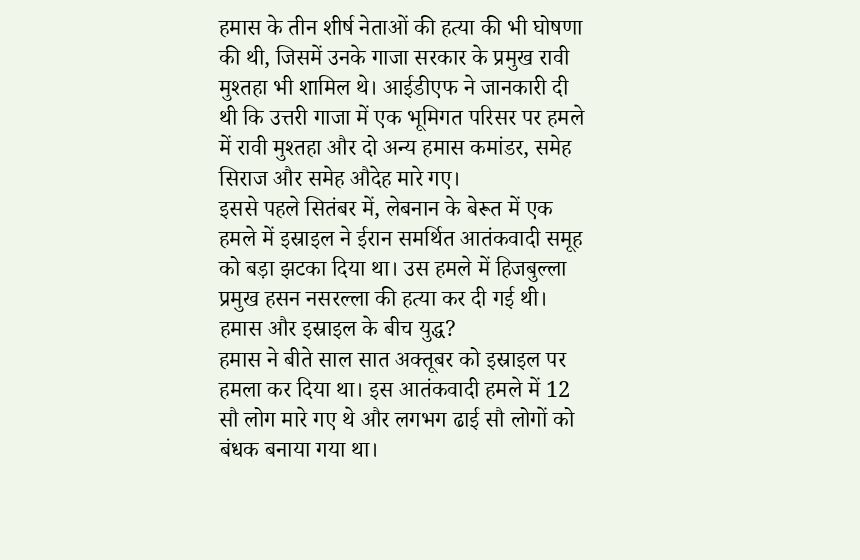हमास के तीन शीर्ष नेताओं की हत्या की भी घोषणा की थी, जिसमें उनके गाजा सरकार के प्रमुख रावी मुश्तहा भी शामिल थे। आईडीएफ ने जानकारी दी थी कि उत्तरी गाजा में एक भूमिगत परिसर पर हमले में रावी मुश्तहा और दो अन्य हमास कमांडर, समेह सिराज और समेह औदेह मारे गए।
इससे पहले सितंबर में, लेबनान के बेरूत में एक हमले में इस्राइल ने ईरान समर्थित आतंकवादी समूह को बड़ा झटका दिया था। उस हमले में हिजबुल्ला प्रमुख हसन नसरल्ला की हत्या कर दी गई थी।
हमास और इस्राइल के बीच युद्ध?
हमास ने बीते साल सात अक्तूबर को इस्राइल पर हमला कर दिया था। इस आतंकवादी हमले में 12 सौ लोग मारे गए थे और लगभग ढाई सौ लोगों को बंधक बनाया गया था।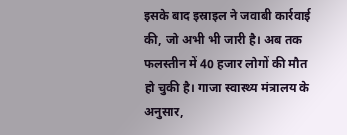इसके बाद इस्राइल ने जवाबी कार्रवाई की, जो अभी भी जारी है। अब तक फलस्तीन में 40 हजार लोगों की मौत हो चुकी है। गाजा स्वास्थ्य मंत्रालय के अनुसार,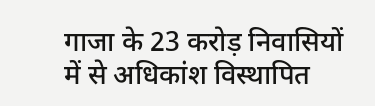गाजा के 23 करोड़ निवासियों में से अधिकांश विस्थापित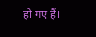हो गए हैं।